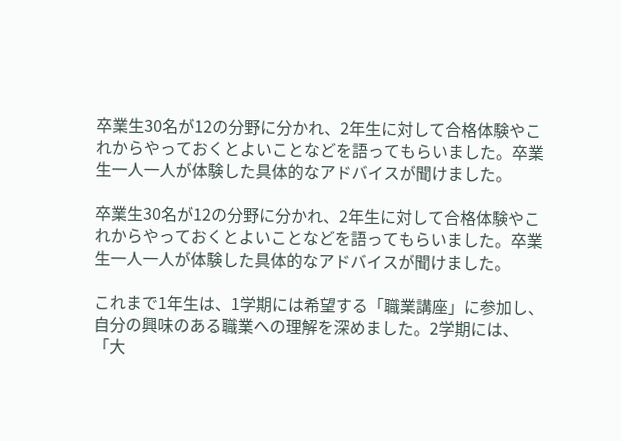卒業生30名が12の分野に分かれ、2年生に対して合格体験やこれからやっておくとよいことなどを語ってもらいました。卒業生一人一人が体験した具体的なアドバイスが聞けました。

卒業生30名が12の分野に分かれ、2年生に対して合格体験やこれからやっておくとよいことなどを語ってもらいました。卒業生一人一人が体験した具体的なアドバイスが聞けました。

これまで1年生は、1学期には希望する「職業講座」に参加し、自分の興味のある職業への理解を深めました。2学期には、「大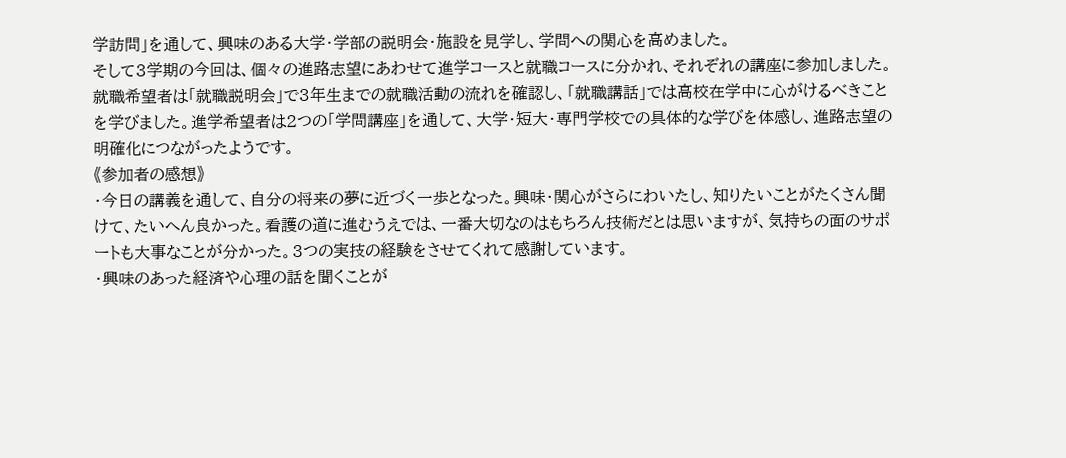学訪問」を通して、興味のある大学・学部の説明会・施設を見学し、学問への関心を高めました。
そして3学期の今回は、個々の進路志望にあわせて進学コースと就職コースに分かれ、それぞれの講座に参加しました。就職希望者は「就職説明会」で3年生までの就職活動の流れを確認し、「就職講話」では高校在学中に心がけるべきことを学びました。進学希望者は2つの「学問講座」を通して、大学・短大・専門学校での具体的な学びを体感し、進路志望の明確化につながったようです。
《参加者の感想》
・今日の講義を通して、自分の将来の夢に近づく一歩となった。興味・関心がさらにわいたし、知りたいことがたくさん聞けて、たいへん良かった。看護の道に進むうえでは、一番大切なのはもちろん技術だとは思いますが、気持ちの面のサポートも大事なことが分かった。3つの実技の経験をさせてくれて感謝しています。
・興味のあった経済や心理の話を聞くことが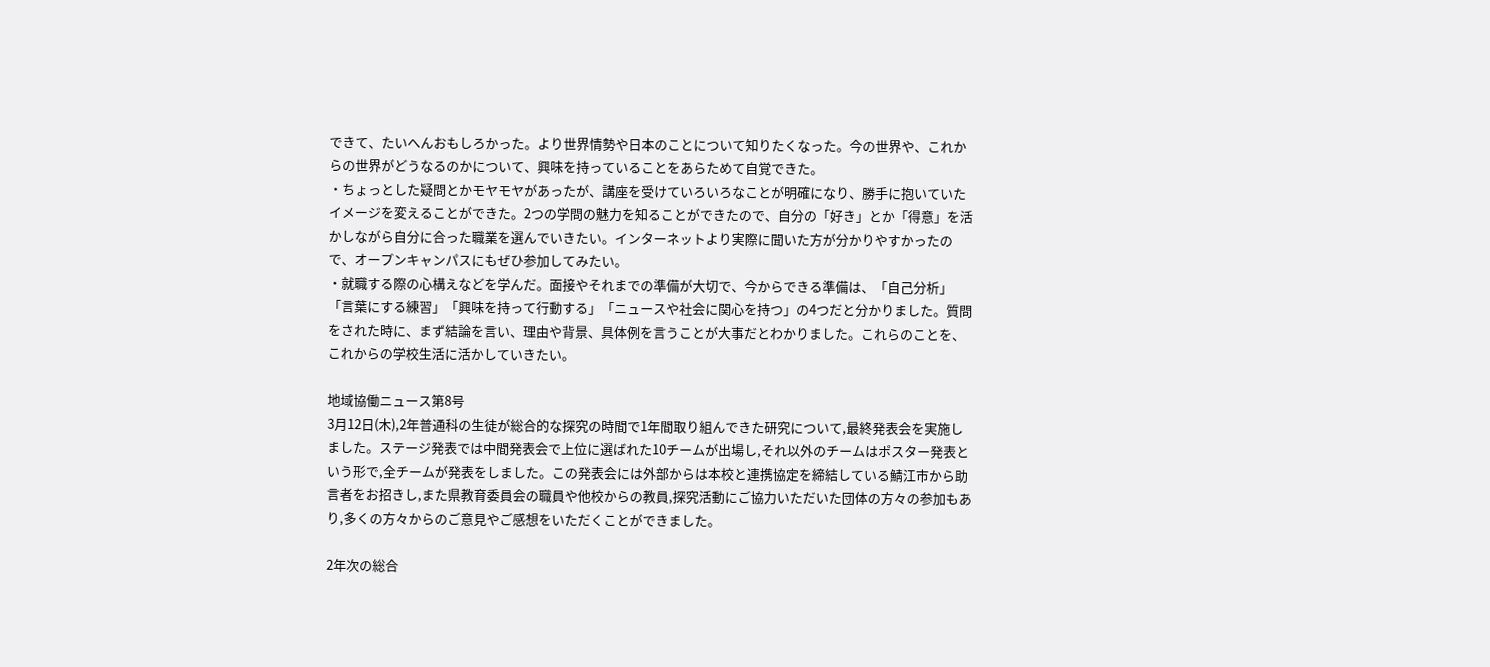できて、たいへんおもしろかった。より世界情勢や日本のことについて知りたくなった。今の世界や、これからの世界がどうなるのかについて、興味を持っていることをあらためて自覚できた。
・ちょっとした疑問とかモヤモヤがあったが、講座を受けていろいろなことが明確になり、勝手に抱いていたイメージを変えることができた。2つの学問の魅力を知ることができたので、自分の「好き」とか「得意」を活かしながら自分に合った職業を選んでいきたい。インターネットより実際に聞いた方が分かりやすかったので、オープンキャンパスにもぜひ参加してみたい。
・就職する際の心構えなどを学んだ。面接やそれまでの準備が大切で、今からできる準備は、「自己分析」「言葉にする練習」「興味を持って行動する」「ニュースや社会に関心を持つ」の4つだと分かりました。質問をされた時に、まず結論を言い、理由や背景、具体例を言うことが大事だとわかりました。これらのことを、これからの学校生活に活かしていきたい。

地域協働ニュース第8号
3月12日(木),2年普通科の生徒が総合的な探究の時間で1年間取り組んできた研究について,最終発表会を実施しました。ステージ発表では中間発表会で上位に選ばれた10チームが出場し,それ以外のチームはポスター発表という形で,全チームが発表をしました。この発表会には外部からは本校と連携協定を締結している鯖江市から助言者をお招きし,また県教育委員会の職員や他校からの教員,探究活動にご協力いただいた団体の方々の参加もあり,多くの方々からのご意見やご感想をいただくことができました。

2年次の総合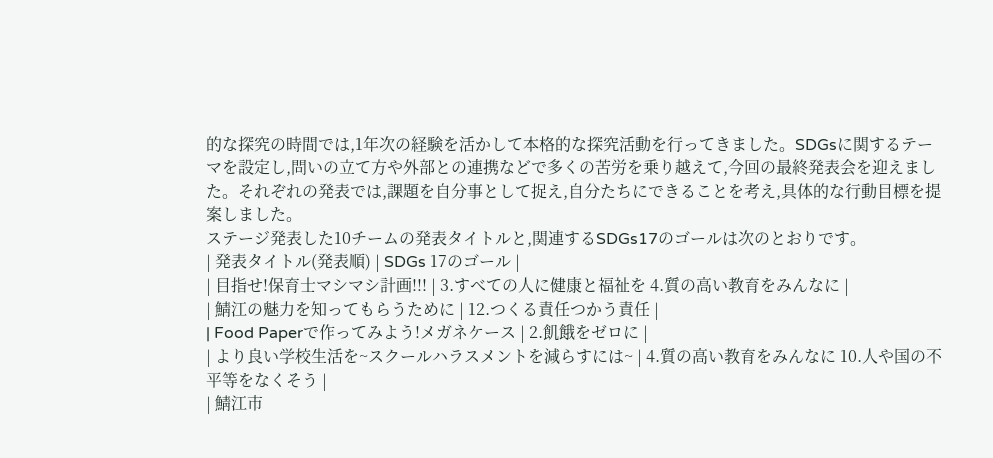的な探究の時間では,1年次の経験を活かして本格的な探究活動を行ってきました。SDGsに関するテーマを設定し,問いの立て方や外部との連携などで多くの苦労を乗り越えて,今回の最終発表会を迎えました。それぞれの発表では,課題を自分事として捉え,自分たちにできることを考え,具体的な行動目標を提案しました。
ステージ発表した10チームの発表タイトルと,関連するSDGs17のゴールは次のとおりです。
| 発表タイトル(発表順) | SDGs 17のゴール |
| 目指せ!保育士マシマシ計画!!! | 3.すべての人に健康と福祉を 4.質の高い教育をみんなに |
| 鯖江の魅力を知ってもらうために | 12.つくる責任つかう責任 |
| Food Paperで作ってみよう!メガネケース | 2.飢餓をゼロに |
| より良い学校生活を~スクールハラスメントを減らすには~ | 4.質の高い教育をみんなに 10.人や国の不平等をなくそう |
| 鯖江市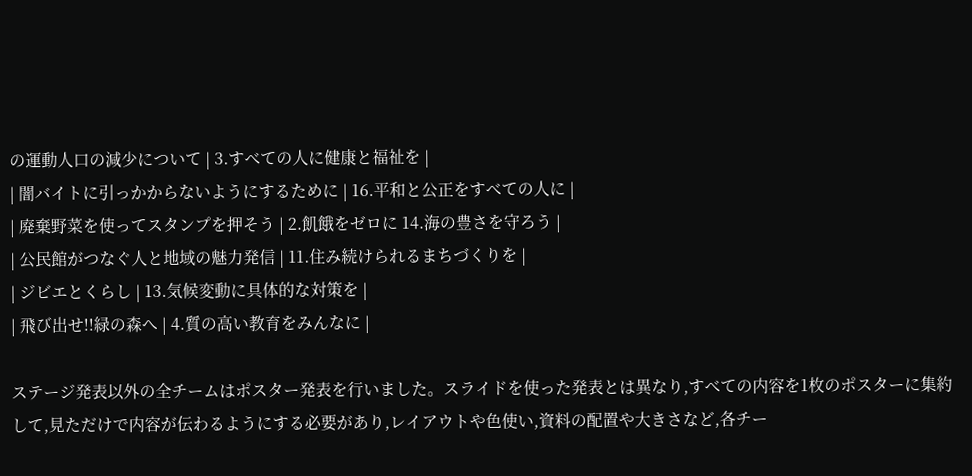の運動人口の減少について | 3.すべての人に健康と福祉を |
| 闇バイトに引っかからないようにするために | 16.平和と公正をすべての人に |
| 廃棄野菜を使ってスタンプを押そう | 2.飢餓をゼロに 14.海の豊さを守ろう |
| 公民館がつなぐ人と地域の魅力発信 | 11.住み続けられるまちづくりを |
| ジビエとくらし | 13.気候変動に具体的な対策を |
| 飛び出せ!!緑の森へ | 4.質の高い教育をみんなに |

ステージ発表以外の全チームはポスター発表を行いました。スライドを使った発表とは異なり,すべての内容を1枚のポスターに集約して,見ただけで内容が伝わるようにする必要があり,レイアウトや色使い,資料の配置や大きさなど,各チー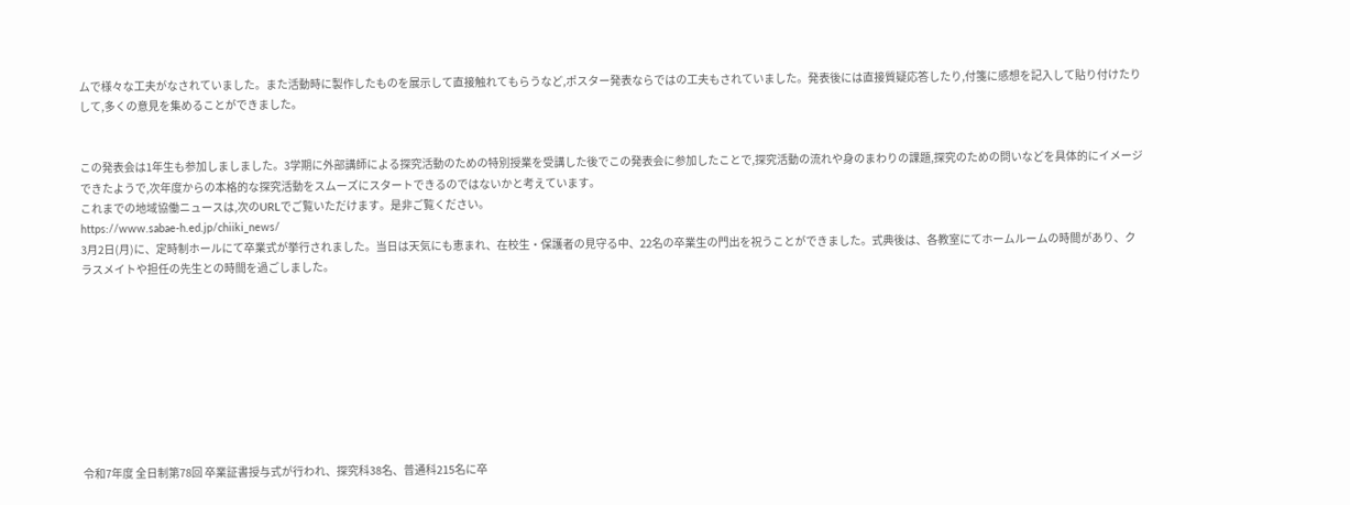ムで様々な工夫がなされていました。また活動時に製作したものを展示して直接触れてもらうなど,ポスター発表ならではの工夫もされていました。発表後には直接質疑応答したり,付箋に感想を記入して貼り付けたりして,多くの意見を集めることができました。


この発表会は1年生も参加しましました。3学期に外部講師による探究活動のための特別授業を受講した後でこの発表会に参加したことで,探究活動の流れや身のまわりの課題,探究のための問いなどを具体的にイメージできたようで,次年度からの本格的な探究活動をスムーズにスタートできるのではないかと考えています。
これまでの地域協働ニュースは,次のURLでご覧いただけます。是非ご覧ください。
https://www.sabae-h.ed.jp/chiiki_news/
3月2日(月)に、定時制ホールにて卒業式が挙行されました。当日は天気にも恵まれ、在校生・保護者の見守る中、22名の卒業生の門出を祝うことができました。式典後は、各教室にてホームルームの時間があり、クラスメイトや担任の先生との時間を過ごしました。









令和7年度 全日制第78回 卒業証書授与式が行われ、探究科38名、普通科215名に卒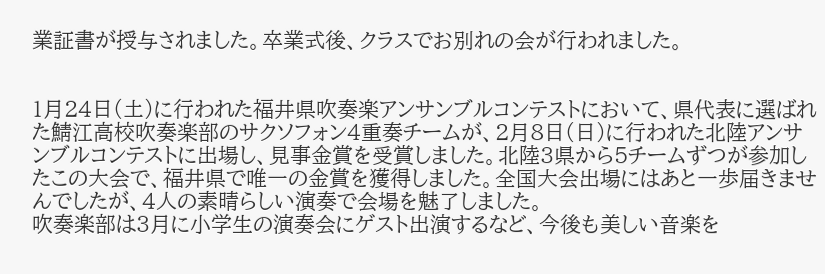業証書が授与されました。卒業式後、クラスでお別れの会が行われました。


1月24日(土)に行われた福井県吹奏楽アンサンブルコンテストにおいて、県代表に選ばれた鯖江高校吹奏楽部のサクソフォン4重奏チームが、2月8日(日)に行われた北陸アンサンブルコンテストに出場し、見事金賞を受賞しました。北陸3県から5チームずつが参加したこの大会で、福井県で唯一の金賞を獲得しました。全国大会出場にはあと一歩届きませんでしたが、4人の素晴らしい演奏で会場を魅了しました。
吹奏楽部は3月に小学生の演奏会にゲスト出演するなど、今後も美しい音楽を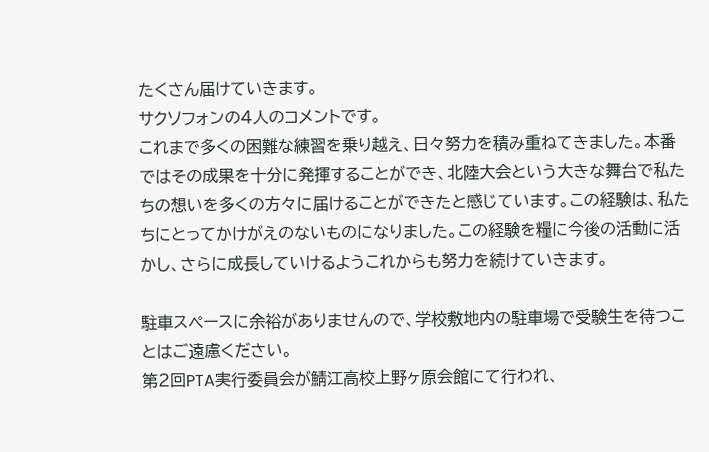たくさん届けていきます。
サクソフォンの4人のコメントです。
これまで多くの困難な練習を乗り越え、日々努力を積み重ねてきました。本番ではその成果を十分に発揮することができ、北陸大会という大きな舞台で私たちの想いを多くの方々に届けることができたと感じています。この経験は、私たちにとってかけがえのないものになりました。この経験を糧に今後の活動に活かし、さらに成長していけるようこれからも努力を続けていきます。

駐車スペースに余裕がありませんので、学校敷地内の駐車場で受験生を待つことはご遠慮ください。
第2回PTA実行委員会が鯖江高校上野ヶ原会館にて行われ、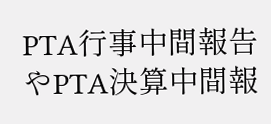PTA行事中間報告やPTA決算中間報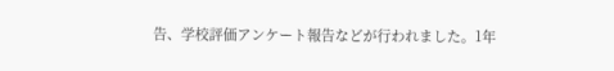告、学校評価アンケート報告などが行われました。1年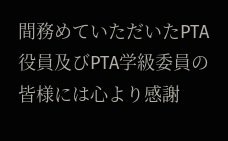間務めていただいたPTA役員及びPTA学級委員の皆様には心より感謝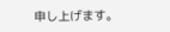申し上げます。